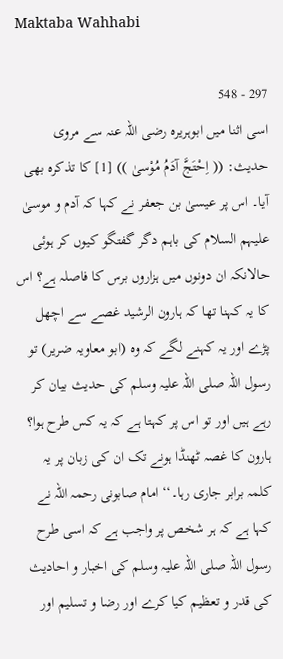Maktaba Wahhabi

297 - 548
اسی اثنا میں ابوہریرہ رضی اللہ عنہ سے مروی حدیث: (( اِحْتَجَّ آدَمُ مُوْسیٰ )) [1] کا تذکرہ بھی آیا۔ اس پر عیسیٰ بن جعفر نے کہا کہ آدم و موسیٰ علیہم السلام کی باہم دگر گفتگو کیوں کر ہوئی حالانکہ ان دونوں میں ہزاروں برس کا فاصلہ ہے؟ اس کا یہ کہنا تھا کہ ہارون الرشید غصے سے اچھل پڑے اور یہ کہنے لگے کہ وہ (ابو معاویہ ضریر) تو رسول اللہ صلی اللہ علیہ وسلم کی حدیث بیان کر رہے ہیں اور تو اس پر کہتا ہے کہ یہ کس طرح ہوا؟ ہارون کا غصہ ٹھنڈا ہونے تک ان کی زبان پر یہ کلمہ برابر جاری رہا۔‘‘ امام صابونی رحمہ اللہ نے کہا ہے کہ ہر شخص پر واجب ہے کہ اسی طرح رسول اللہ صلی اللہ علیہ وسلم کی اخبار و احادیث کی قدر و تعظیم کیا کرے اور رضا و تسلیم اور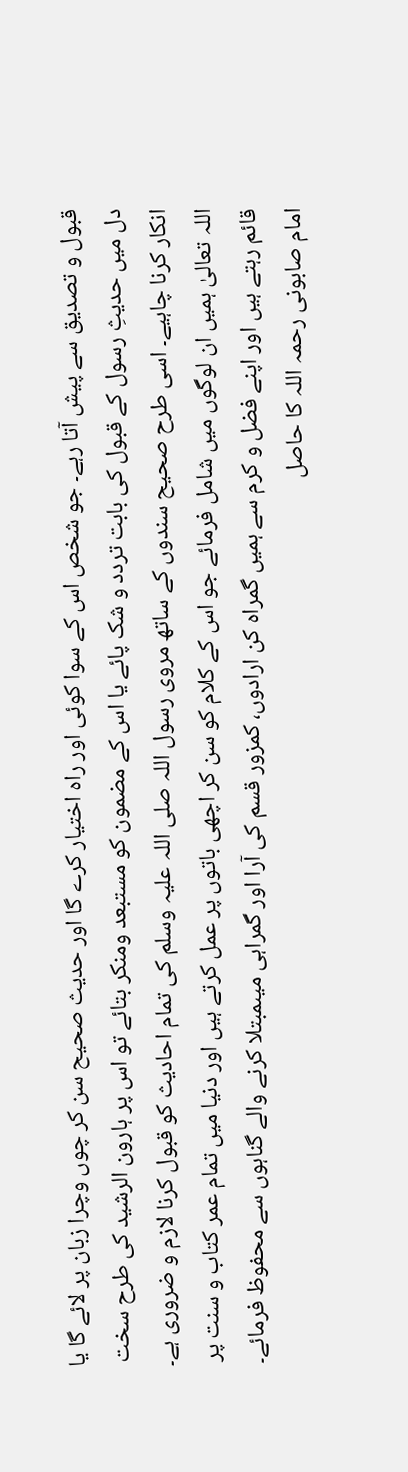قبول و تصدیق سے پیش آتا رہے۔ جو شخص اس کے سوا کوئی اور راہ اختیار کرے گا اور حدیث صحیح سن کر چوں وچرا زبان پر لائے گا یا دل میں حدیثِ رسول کے قبول کی بابت تردد و شک پائے یا اس کے مضمون کو مستبعد ومنکر بتائے تو اس پر ہارون الرشید کی طرح سخت انکار کرنا چاہیے۔ اسی طرح صحیح سندوں کے ساتھ مروی رسول اللہ صلی اللہ علیہ وسلم کی تمام احادیث کو قبول کرنا لازم و ضروری ہے۔ اللہ تعالیٰ ہمیں ان لوگوں میں شامل فرمائے جو اس کے کلام کو سن کر اچھی باتوں پر عمل کرتے ہیں اور دنیا میں تمام عمر کتاب و سنت پر قائم رہتے ہیں اور اپنے فضل و کرم سے ہمیں گمراہ کن ارادوں، کمزور قسم کی آرا اور گمراہی میںمبتلا کرنے والے گناہوں سے محفوظ فرمائے۔ امام صابونی رحمہ اللہ کا حاصل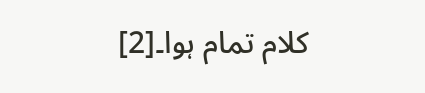کلام تمام ہوا۔[2]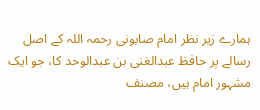ہمارے زیر نظر امام صابونی رحمہ اللہ کے اصل رسالے پر حافظ عبدالغنی بن عبدالوحد کا، جو ایک مشہور امام ہیں، مصنف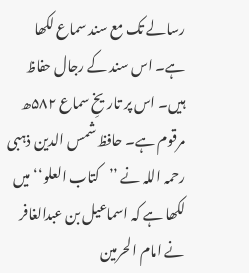رسالے تک مع سند سماع لکھا ہے۔ اس سند کے رجال حفاظ ہیں۔ اس پر تاریخِ سماع ۵۸۲ھ مرقوم ہے۔ حافظ شمس الدین ذہبی رحمہ اللہ نے ’’کتاب العلو‘‘ میں لکھا ہے کہ اسماعیل بن عبدالغافر نے امام الحرمین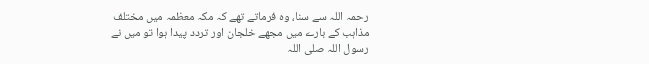رحمہ اللہ سے سنا، وہ فرماتے تھے کہ مکہ معظمہ میں مختلف مذاہب کے بارے میں مجھے خلجان اور تردد پیدا ہوا تو میں نے رسول اللہ صلی اللہ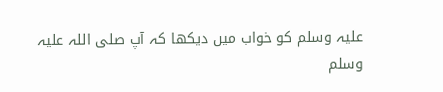علیہ وسلم کو خواب میں دیکھا کہ آپ صلی اللہ علیہ وسلم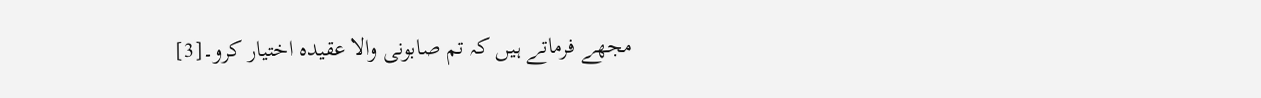مجھے فرماتے ہیں کہ تم صابونی والا عقیدہ اختیار کرو۔[3]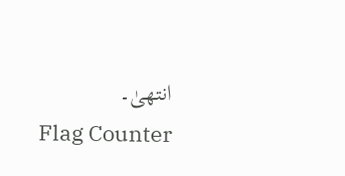انتھیٰ۔
Flag Counter